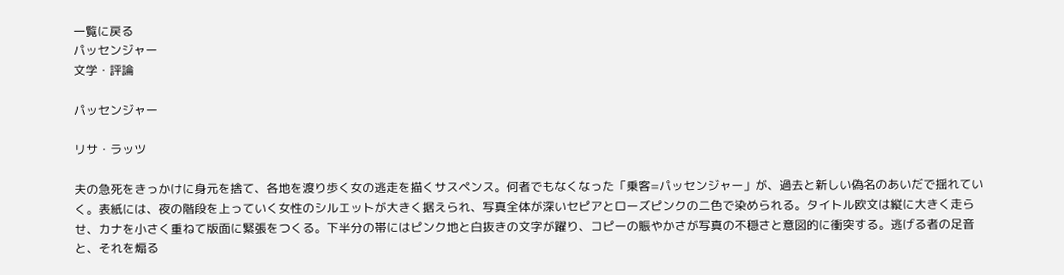一覧に戻る
パッセンジャー
文学・評論

パッセンジャー

リサ・ラッツ

夫の急死をきっかけに身元を捨て、各地を渡り歩く女の逃走を描くサスペンス。何者でもなくなった「乗客=パッセンジャー」が、過去と新しい偽名のあいだで揺れていく。表紙には、夜の階段を上っていく女性のシルエットが大きく据えられ、写真全体が深いセピアとローズピンクの二色で染められる。タイトル欧文は縦に大きく走らせ、カナを小さく重ねて版面に緊張をつくる。下半分の帯にはピンク地と白抜きの文字が躍り、コピーの賑やかさが写真の不穏さと意図的に衝突する。逃げる者の足音と、それを煽る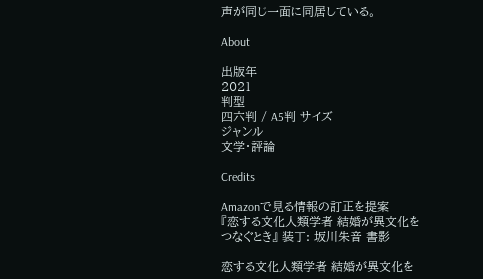声が同じ一面に同居している。

About

出版年
2021
判型
四六判 / A5判 サイズ
ジャンル
文学・評論

Credits

Amazonで見る情報の訂正を提案
『恋する文化人類学者 結婚が異文化をつなぐとき』 装丁: 坂川朱音 書影

恋する文化人類学者 結婚が異文化を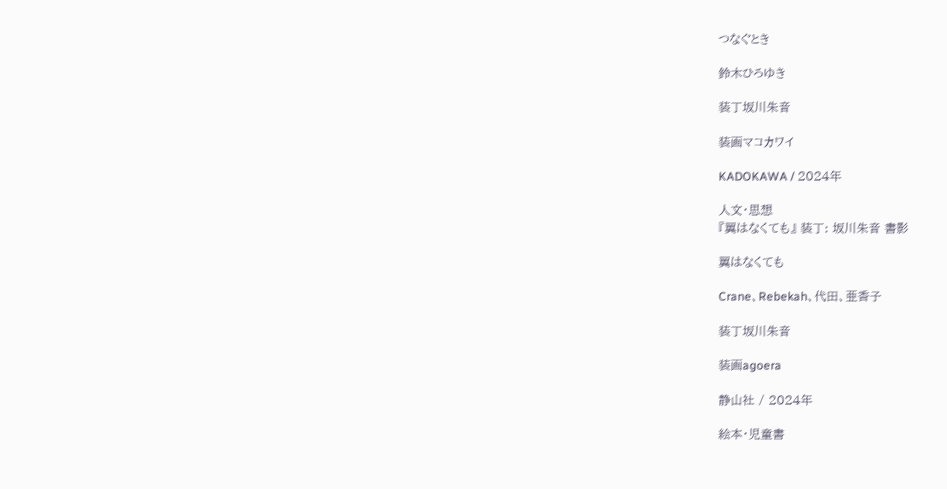つなぐとき

鈴木ひろゆき

装丁坂川朱音

装画マコカワイ

KADOKAWA / 2024年

人文・思想
『翼はなくても』 装丁: 坂川朱音 書影

翼はなくても

Crane、Rebekah、代田、亜香子

装丁坂川朱音

装画agoera

静山社 / 2024年

絵本・児童書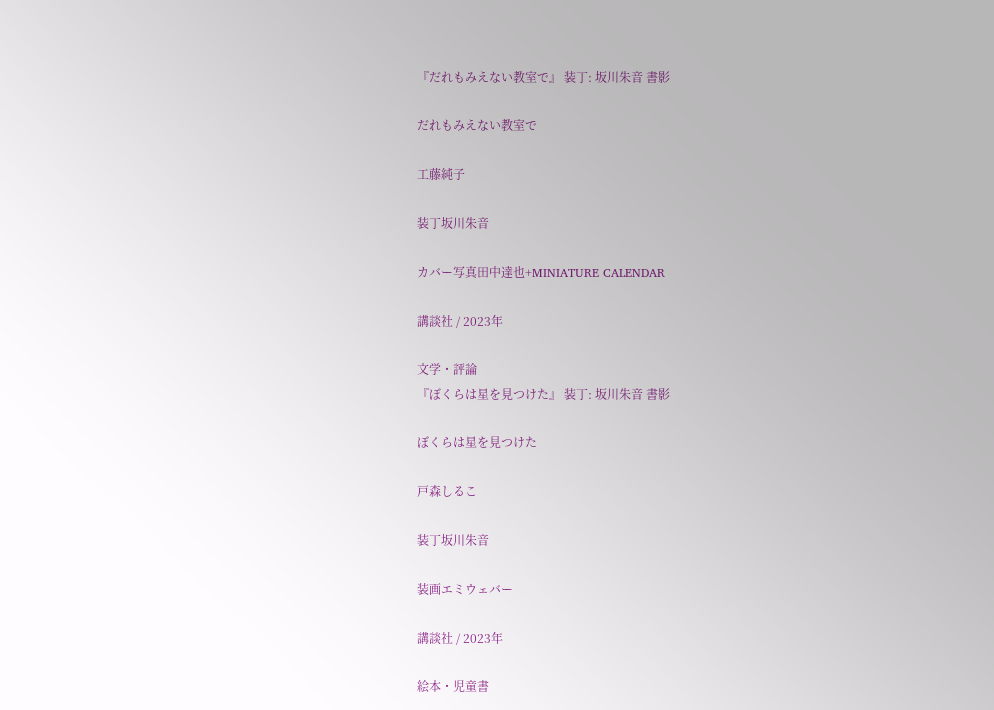『だれもみえない教室で』 装丁: 坂川朱音 書影

だれもみえない教室で

工藤純子

装丁坂川朱音

カバー写真田中達也+MINIATURE CALENDAR

講談社 / 2023年

文学・評論
『ぼくらは星を見つけた』 装丁: 坂川朱音 書影

ぼくらは星を見つけた

戸森しるこ

装丁坂川朱音

装画エミウェバー

講談社 / 2023年

絵本・児童書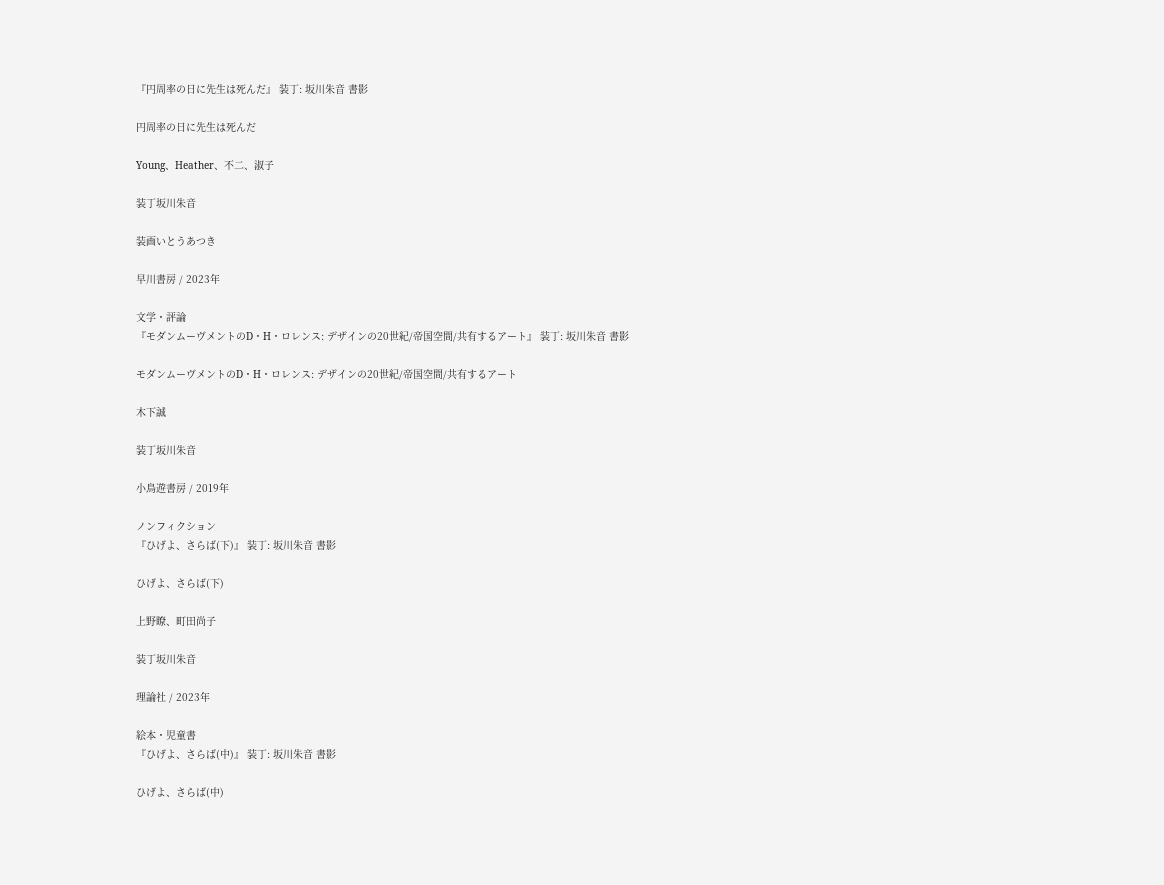『円周率の日に先生は死んだ』 装丁: 坂川朱音 書影

円周率の日に先生は死んだ

Young、Heather、不二、淑子

装丁坂川朱音

装画いとうあつき

早川書房 / 2023年

文学・評論
『モダンムーヴメントのD・H・ロレンス: デザインの20世紀/帝国空間/共有するアート』 装丁: 坂川朱音 書影

モダンムーヴメントのD・H・ロレンス: デザインの20世紀/帝国空間/共有するアート

木下誠

装丁坂川朱音

小鳥遊書房 / 2019年

ノンフィクション
『ひげよ、さらば(下)』 装丁: 坂川朱音 書影

ひげよ、さらば(下)

上野瞭、町田尚子

装丁坂川朱音

理論社 / 2023年

絵本・児童書
『ひげよ、さらば(中)』 装丁: 坂川朱音 書影

ひげよ、さらば(中)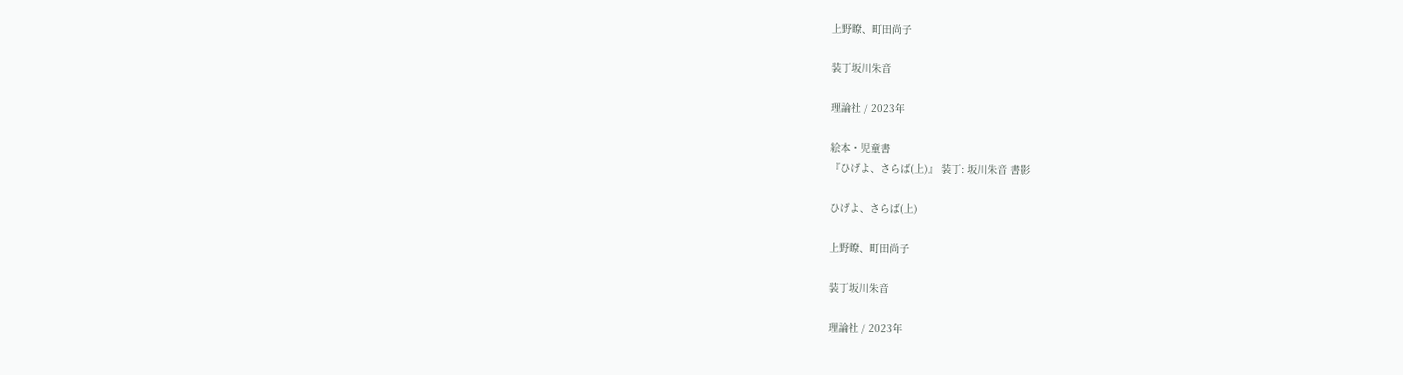上野瞭、町田尚子

装丁坂川朱音

理論社 / 2023年

絵本・児童書
『ひげよ、さらば(上)』 装丁: 坂川朱音 書影

ひげよ、さらば(上)

上野瞭、町田尚子

装丁坂川朱音

理論社 / 2023年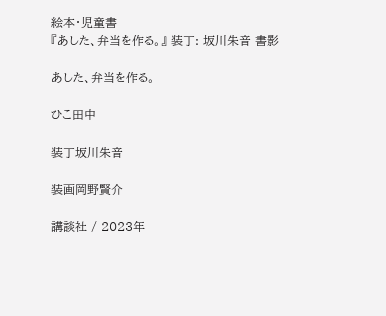絵本・児童書
『あした、弁当を作る。』 装丁: 坂川朱音 書影

あした、弁当を作る。

ひこ田中

装丁坂川朱音

装画岡野賢介

講談社 / 2023年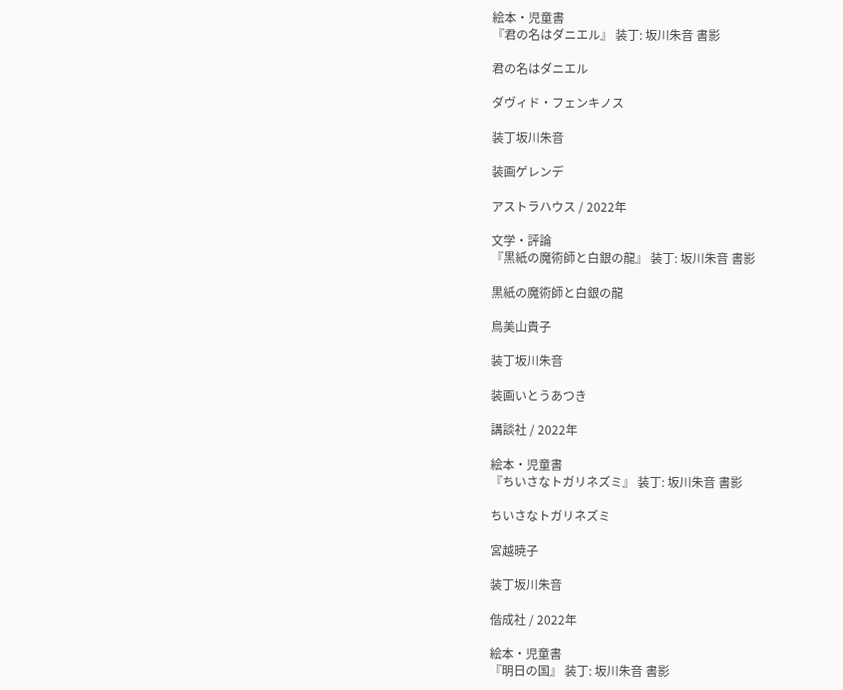絵本・児童書
『君の名はダニエル』 装丁: 坂川朱音 書影

君の名はダニエル

ダヴィド・フェンキノス

装丁坂川朱音

装画ゲレンデ

アストラハウス / 2022年

文学・評論
『黒紙の魔術師と白銀の龍』 装丁: 坂川朱音 書影

黒紙の魔術師と白銀の龍

鳥美山貴子

装丁坂川朱音

装画いとうあつき

講談社 / 2022年

絵本・児童書
『ちいさなトガリネズミ』 装丁: 坂川朱音 書影

ちいさなトガリネズミ

宮越暁子

装丁坂川朱音

偕成社 / 2022年

絵本・児童書
『明日の国』 装丁: 坂川朱音 書影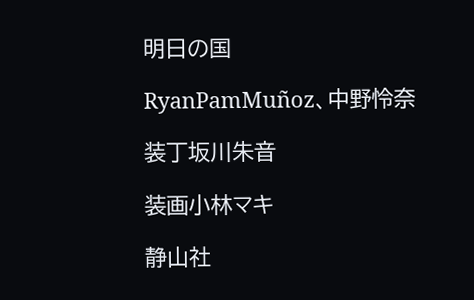明日の国

RyanPamMuñoz、中野怜奈

装丁坂川朱音

装画小林マキ

静山社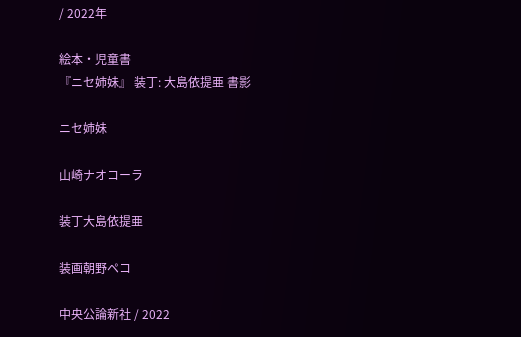/ 2022年

絵本・児童書
『ニセ姉妹』 装丁: 大島依提亜 書影

ニセ姉妹

山崎ナオコーラ

装丁大島依提亜

装画朝野ペコ

中央公論新社 / 2022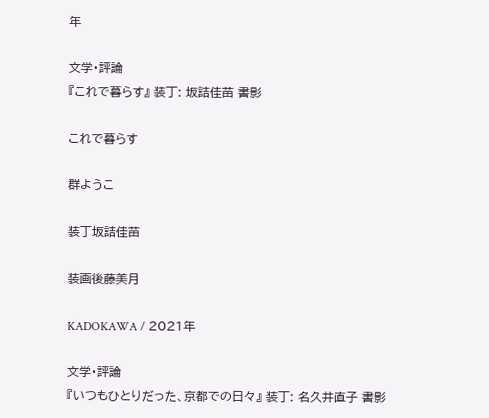年

文学・評論
『これで暮らす』 装丁: 坂詰佳苗 書影

これで暮らす

群ようこ

装丁坂詰佳苗

装画後藤美月

KADOKAWA / 2021年

文学・評論
『いつもひとりだった、京都での日々』 装丁: 名久井直子 書影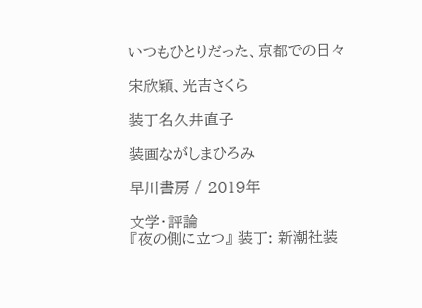いつもひとりだった、京都での日々

宋欣穎、光吉さくら

装丁名久井直子

装画ながしまひろみ

早川書房 / 2019年

文学・評論
『夜の側に立つ』 装丁: 新潮社装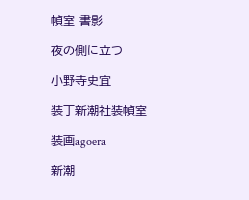幀室 書影

夜の側に立つ

小野寺史宜

装丁新潮社装幀室

装画agoera

新潮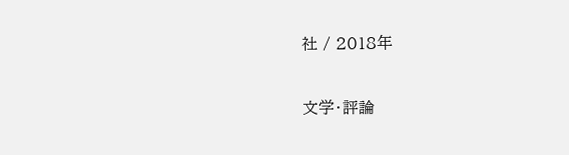社 / 2018年

文学・評論